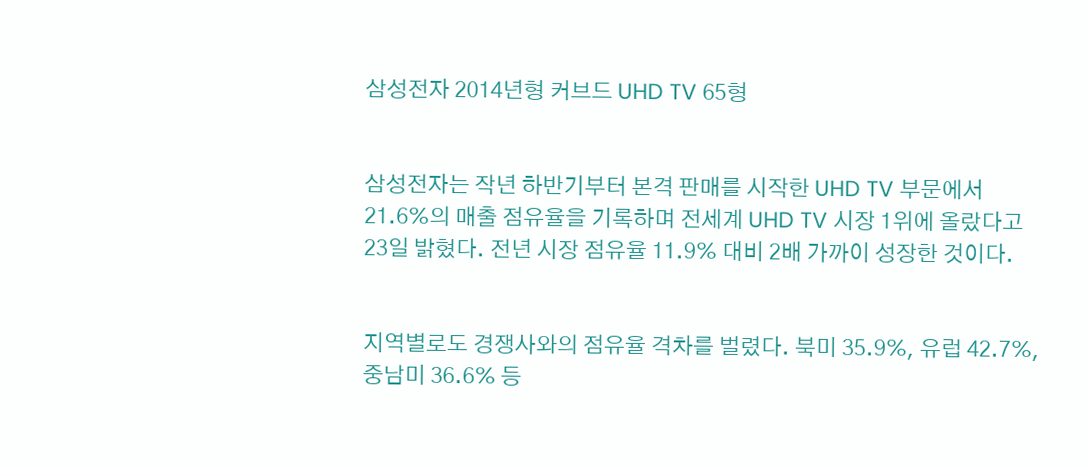삼성전자 2014년형 커브드 UHD TV 65형


삼성전자는 작년 하반기부터 본격 판매를 시작한 UHD TV 부문에서 21.6%의 매출 점유율을 기록하며 전세계 UHD TV 시장 1위에 올랐다고 23일 밝혔다. 전년 시장 점유율 11.9% 대비 2배 가까이 성장한 것이다.


지역별로도 경쟁사와의 점유율 격차를 벌렸다. 북미 35.9%, 유럽 42.7%, 중남미 36.6% 등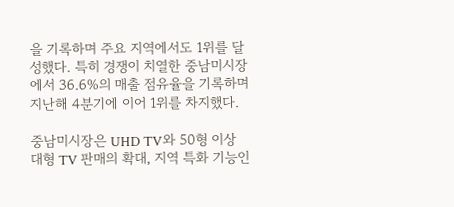을 기록하며 주요 지역에서도 1위를 달성했다. 특히 경쟁이 치열한 중남미시장에서 36.6%의 매출 점유율을 기록하며 지난해 4분기에 이어 1위를 차지했다.

중남미시장은 UHD TV와 50형 이상 대형 TV 판매의 확대, 지역 특화 기능인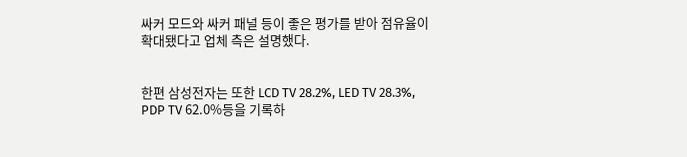싸커 모드와 싸커 패널 등이 좋은 평가를 받아 점유율이 확대됐다고 업체 측은 설명했다.


한편 삼성전자는 또한 LCD TV 28.2%, LED TV 28.3%, PDP TV 62.0%등을 기록하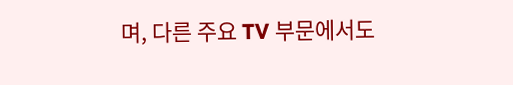며, 다른 주요 TV 부문에서도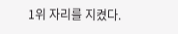1위 자리를 지켰다.